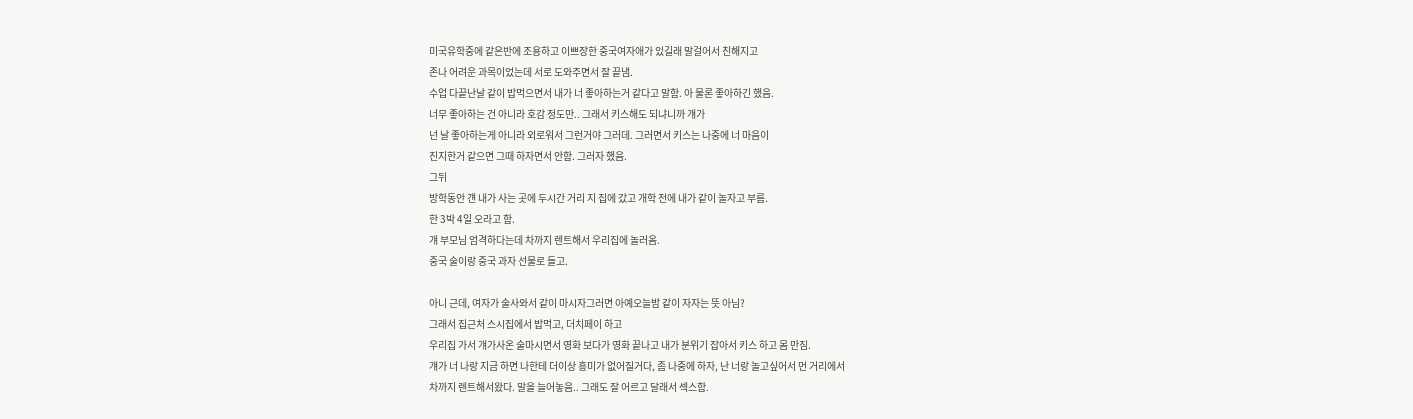미국유학중에 같은반에 조용하고 이쁘장한 중국여자애가 있길래 말걸어서 친해지고
존나 어려운 과목이었는데 서로 도와주면서 잘 끝냄.
수업 다끝난날 같이 밥먹으면서 내가 너 좋아하는거 같다고 말함. 아 물론 좋아하긴 했음.
너무 좋아하는 건 아니라 호감 정도만.. 그래서 키스해도 되냐니까 걔가
넌 날 좋아하는게 아니라 외로워서 그런거야 그러데. 그러면서 키스는 나중에 너 마음이
진지한거 같으면 그때 하자면서 안함. 그러자 했음.
그뒤
방학동안 걘 내가 사는 곳에 두시간 거리 지 집에 갔고 개학 전에 내가 같이 놀자고 부름.
한 3박 4일 오라고 함.
걔 부모님 엄격하다는데 차까지 렌트해서 우리집에 놀러옴.
중국 술이랑 중국 과자 선물로 들고.

아니 근데, 여자가 술사와서 같이 마시자그러면 아예오늘밤 같이 자자는 뜻 아님?
그래서 집근처 스시집에서 밥먹고, 더치페이 하고
우리집 가서 걔가사온 술마시면서 영화 보다가 영화 끝나고 내가 분위기 잡아서 키스 하고 몸 만짐.
걔가 너 나랑 지금 하면 나한테 더이상 흥미가 없어질거다, 좀 나중에 하자, 난 너랑 놀고싶어서 먼 거리에서
차까지 렌트해서왔다. 말을 늘어놓음.. 그래도 잘 어르고 달래서 섹스함.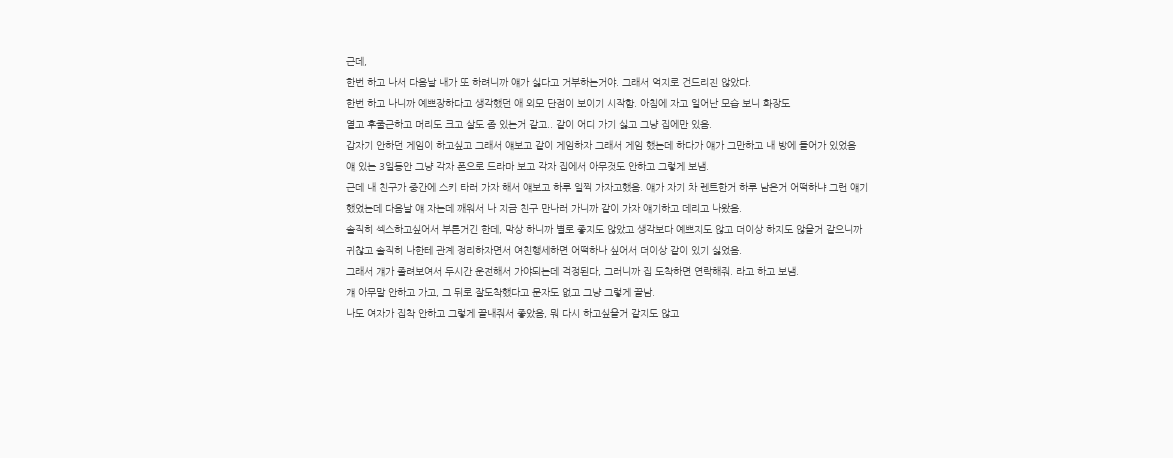근데,
한번 하고 나서 다음날 내가 또 하려니까 얘가 싫다고 거부하는거야. 그래서 억지로 건드리진 않았다.
한번 하고 나니까 예쁘장하다고 생각했던 애 외모 단점이 보이기 시작함. 아침에 자고 일어난 모습 보니 화장도
옅고 후줄근하고 머리도 크고 살도 좀 있는거 같고.. 같이 어디 가기 싫고 그냥 집에만 있음.
갑자기 안하던 게임이 하고싶고 그래서 얘보고 같이 게임하자 그래서 게임 했는데 하다가 얘가 그만하고 내 방에 들어가 있었음
얘 있는 3일동안 그냥 각자 폰으로 드라마 보고 각자 집에서 아무것도 안하고 그렇게 보냄.
근데 내 친구가 중간에 스키 타러 가자 해서 얘보고 하루 일찍 가자고했음. 얘가 자기 차 렌트한거 하루 남은거 어떡하냐 그런 얘기
했었는데 다음날 얘 자는데 깨워서 나 지금 친구 만나러 가니까 같이 가자 얘기하고 데리고 나왔음.
솔직히 섹스하고싶어서 부른거긴 한데, 막상 하니까 별로 좋지도 않았고 생각보다 예쁘지도 않고 더이상 하지도 않을거 같으니까
귀찮고 솔직히 나한테 관계 정리하자면서 여친행세하면 어떡하나 싶어서 더이상 같이 있기 싫었음.
그래서 걔가 졸려보여서 두시간 운전해서 가야되는데 걱정된다, 그러니까 집 도착하면 연락해줘. 라고 하고 보냄.
걔 아무말 안하고 가고, 그 뒤로 잘도착했다고 문자도 없고 그냥 그렇게 끝남.
나도 여자가 집착 안하고 그렇게 끝내줘서 좋았음, 뭐 다시 하고싶을거 같지도 않고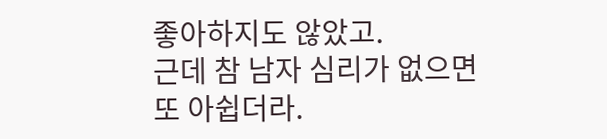좋아하지도 않았고.
근데 참 남자 심리가 없으면 또 아쉽더라.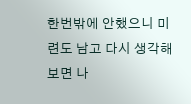한번밖에 안했으니 미련도 남고 다시 생각해보면 나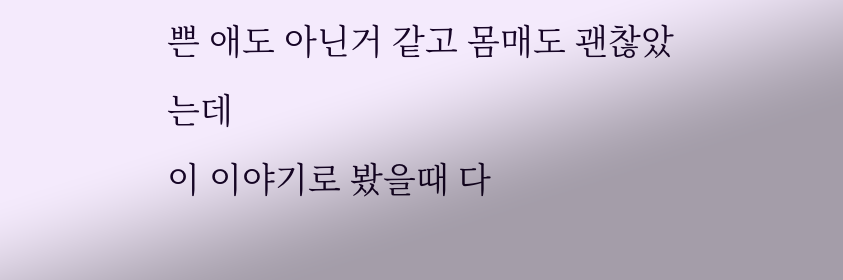쁜 애도 아닌거 같고 몸매도 괜찮았는데
이 이야기로 봤을때 다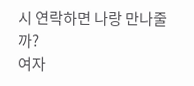시 연락하면 나랑 만나줄까?
여자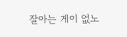잘아는 게이 없노